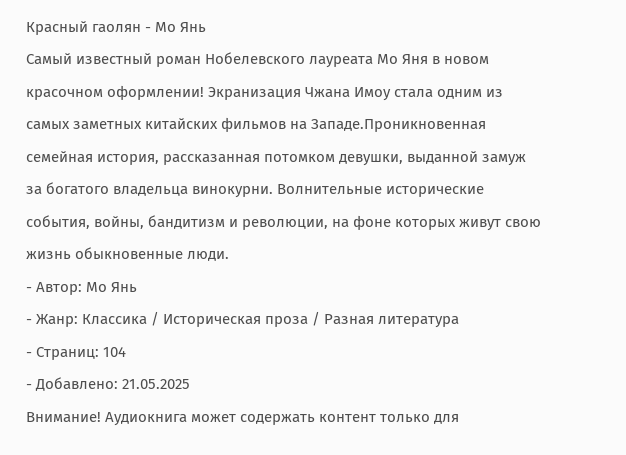Красный гаолян - Мо Янь
Самый известный роман Нобелевского лауреата Мо Яня в новом красочном оформлении! Экранизация Чжана Имоу стала одним из самых заметных китайских фильмов на Западе.Проникновенная семейная история, рассказанная потомком девушки, выданной замуж за богатого владельца винокурни. Волнительные исторические события, войны, бандитизм и революции, на фоне которых живут свою жизнь обыкновенные люди.
- Автор: Мо Янь
- Жанр: Классика / Историческая проза / Разная литература
- Страниц: 104
- Добавлено: 21.05.2025
Внимание! Аудиокнига может содержать контент только для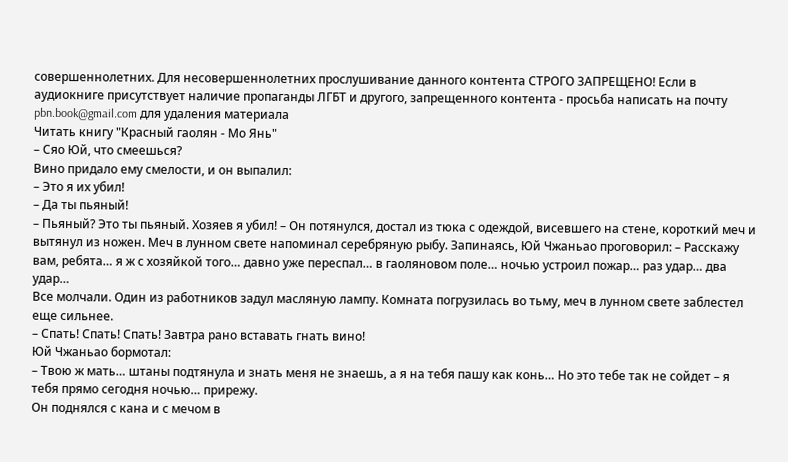совершеннолетних. Для несовершеннолетних прослушивание данного контента СТРОГО ЗАПРЕЩЕНО! Если в аудиокниге присутствует наличие пропаганды ЛГБТ и другого, запрещенного контента - просьба написать на почту pbn.book@gmail.com для удаления материала
Читать книгу "Красный гаолян - Мо Янь"
– Сяо Юй, что смеешься?
Вино придало ему смелости, и он выпалил:
– Это я их убил!
– Да ты пьяный!
– Пьяный? Это ты пьяный. Хозяев я убил! – Он потянулся, достал из тюка с одеждой, висевшего на стене, короткий меч и вытянул из ножен. Меч в лунном свете напоминал серебряную рыбу. Запинаясь, Юй Чжаньао проговорил: – Расскажу вам, ребята… я ж с хозяйкой того… давно уже переспал… в гаоляновом поле… ночью устроил пожар… раз удар… два удар…
Все молчали. Один из работников задул масляную лампу. Комната погрузилась во тьму, меч в лунном свете заблестел еще сильнее.
– Спать! Спать! Спать! Завтра рано вставать гнать вино!
Юй Чжаньао бормотал:
– Твою ж мать… штаны подтянула и знать меня не знаешь, а я на тебя пашу как конь… Но это тебе так не сойдет – я тебя прямо сегодня ночью… прирежу.
Он поднялся с кана и с мечом в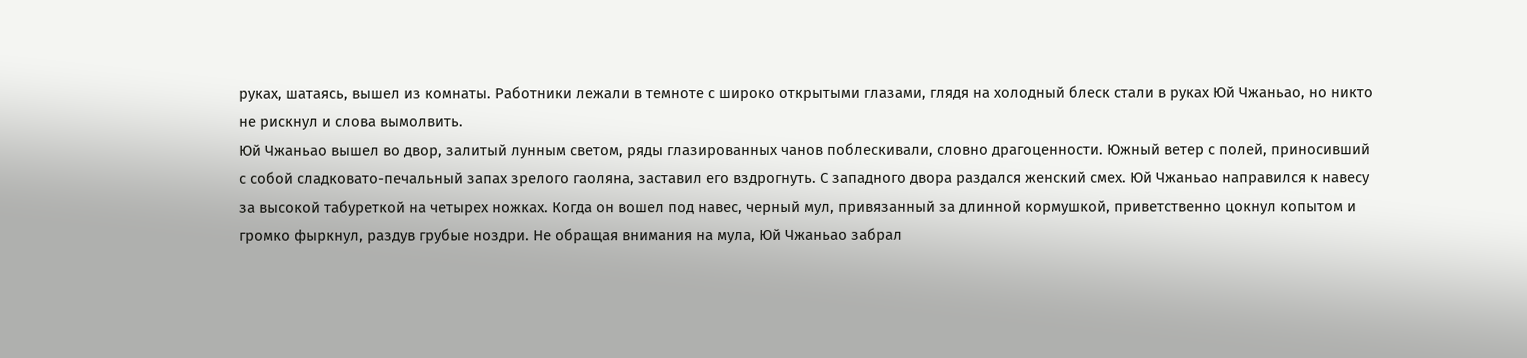руках, шатаясь, вышел из комнаты. Работники лежали в темноте с широко открытыми глазами, глядя на холодный блеск стали в руках Юй Чжаньао, но никто не рискнул и слова вымолвить.
Юй Чжаньао вышел во двор, залитый лунным светом, ряды глазированных чанов поблескивали, словно драгоценности. Южный ветер с полей, приносивший с собой сладковато-печальный запах зрелого гаоляна, заставил его вздрогнуть. С западного двора раздался женский смех. Юй Чжаньао направился к навесу за высокой табуреткой на четырех ножках. Когда он вошел под навес, черный мул, привязанный за длинной кормушкой, приветственно цокнул копытом и громко фыркнул, раздув грубые ноздри. Не обращая внимания на мула, Юй Чжаньао забрал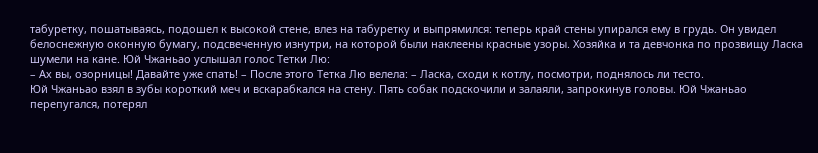табуретку, пошатываясь, подошел к высокой стене, влез на табуретку и выпрямился: теперь край стены упирался ему в грудь. Он увидел белоснежную оконную бумагу, подсвеченную изнутри, на которой были наклеены красные узоры. Хозяйка и та девчонка по прозвищу Ласка шумели на кане. Юй Чжаньао услышал голос Тетки Лю:
– Ах вы, озорницы! Давайте уже спать! – После этого Тетка Лю велела: – Ласка, сходи к котлу, посмотри, поднялось ли тесто.
Юй Чжаньао взял в зубы короткий меч и вскарабкался на стену. Пять собак подскочили и залаяли, запрокинув головы. Юй Чжаньао перепугался, потерял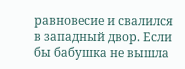равновесие и свалился в западный двор. Если бы бабушка не вышла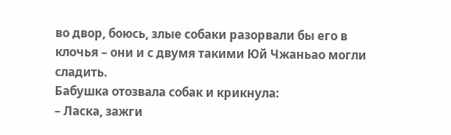во двор, боюсь, злые собаки разорвали бы его в клочья – они и с двумя такими Юй Чжаньао могли сладить.
Бабушка отозвала собак и крикнула:
– Ласка, зажги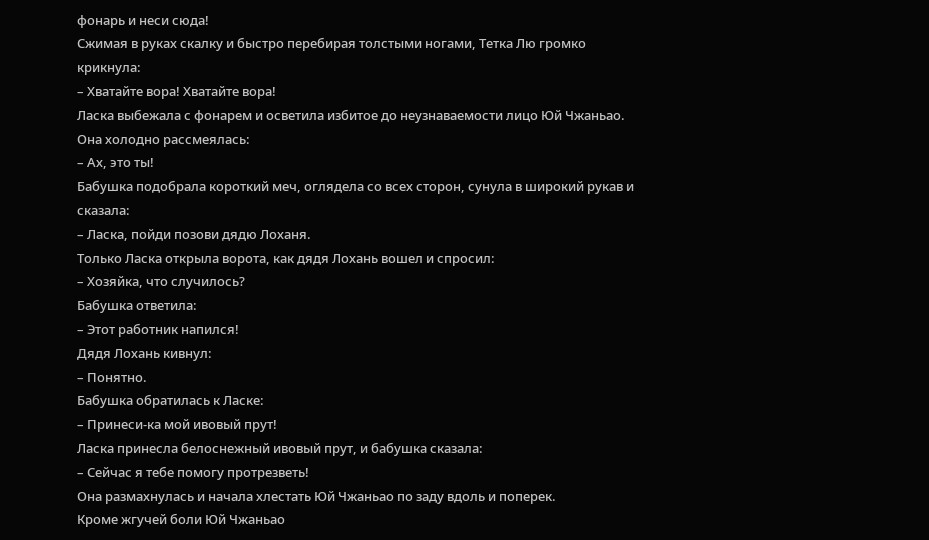фонарь и неси сюда!
Сжимая в руках скалку и быстро перебирая толстыми ногами, Тетка Лю громко крикнула:
– Хватайте вора! Хватайте вора!
Ласка выбежала с фонарем и осветила избитое до неузнаваемости лицо Юй Чжаньао. Она холодно рассмеялась:
– Ах, это ты!
Бабушка подобрала короткий меч, оглядела со всех сторон, сунула в широкий рукав и сказала:
– Ласка, пойди позови дядю Лоханя.
Только Ласка открыла ворота, как дядя Лохань вошел и спросил:
– Хозяйка, что случилось?
Бабушка ответила:
– Этот работник напился!
Дядя Лохань кивнул:
– Понятно.
Бабушка обратилась к Ласке:
– Принеси-ка мой ивовый прут!
Ласка принесла белоснежный ивовый прут, и бабушка сказала:
– Сейчас я тебе помогу протрезветь!
Она размахнулась и начала хлестать Юй Чжаньао по заду вдоль и поперек.
Кроме жгучей боли Юй Чжаньао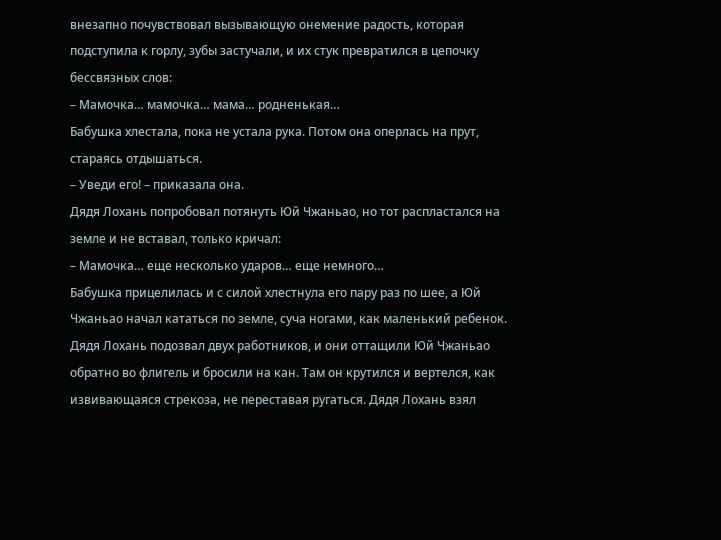внезапно почувствовал вызывающую онемение радость, которая подступила к горлу, зубы застучали, и их стук превратился в цепочку бессвязных слов:
– Мамочка… мамочка… мама… родненькая…
Бабушка хлестала, пока не устала рука. Потом она оперлась на прут, стараясь отдышаться.
– Уведи его! – приказала она.
Дядя Лохань попробовал потянуть Юй Чжаньао, но тот распластался на земле и не вставал, только кричал:
– Мамочка… еще несколько ударов… еще немного…
Бабушка прицелилась и с силой хлестнула его пару раз по шее, а Юй Чжаньао начал кататься по земле, суча ногами, как маленький ребенок. Дядя Лохань подозвал двух работников, и они оттащили Юй Чжаньао обратно во флигель и бросили на кан. Там он крутился и вертелся, как извивающаяся стрекоза, не переставая ругаться. Дядя Лохань взял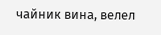чайник вина, велел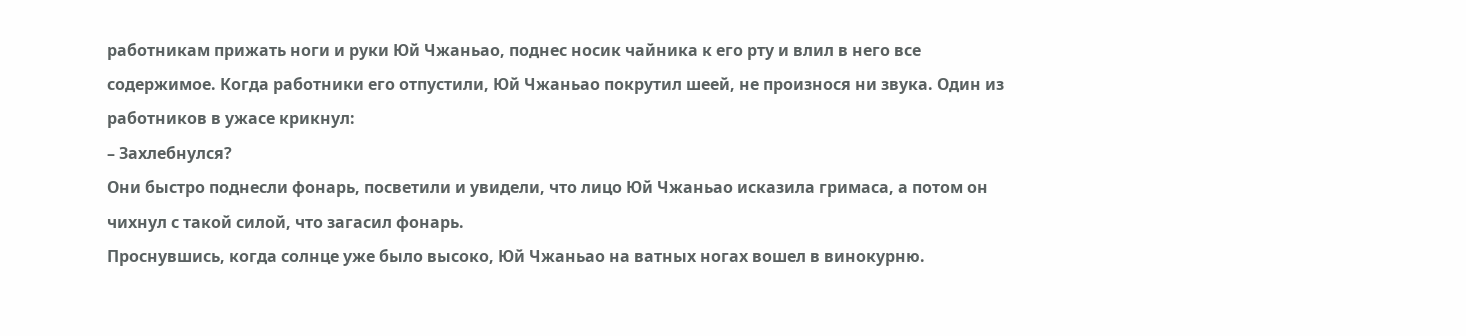работникам прижать ноги и руки Юй Чжаньао, поднес носик чайника к его рту и влил в него все содержимое. Когда работники его отпустили, Юй Чжаньао покрутил шеей, не произнося ни звука. Один из работников в ужасе крикнул:
– Захлебнулся?
Они быстро поднесли фонарь, посветили и увидели, что лицо Юй Чжаньао исказила гримаса, а потом он чихнул с такой силой, что загасил фонарь.
Проснувшись, когда солнце уже было высоко, Юй Чжаньао на ватных ногах вошел в винокурню.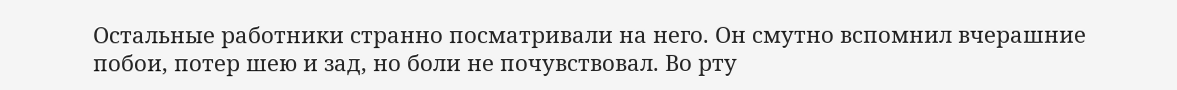Остальные работники странно посматривали на него. Он смутно вспомнил вчерашние побои, потер шею и зад, но боли не почувствовал. Во рту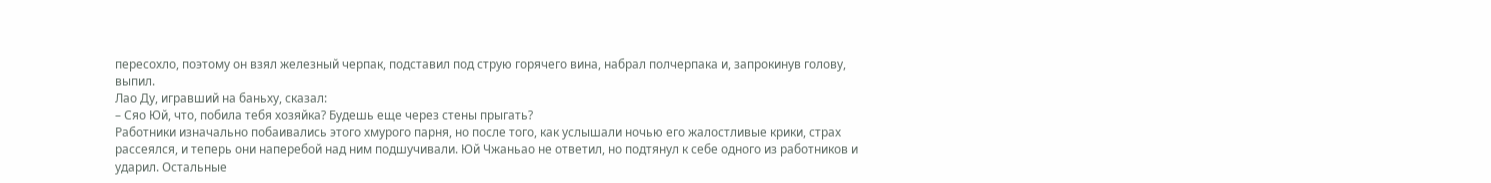пересохло, поэтому он взял железный черпак, подставил под струю горячего вина, набрал полчерпака и, запрокинув голову, выпил.
Лао Ду, игравший на баньху, сказал:
– Сяо Юй, что, побила тебя хозяйка? Будешь еще через стены прыгать?
Работники изначально побаивались этого хмурого парня, но после того, как услышали ночью его жалостливые крики, страх рассеялся, и теперь они наперебой над ним подшучивали. Юй Чжаньао не ответил, но подтянул к себе одного из работников и ударил. Остальные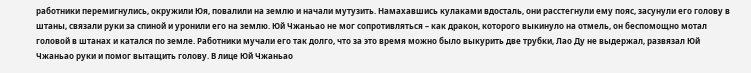работники перемигнулись, окружили Юя, повалили на землю и начали мутузить. Намахавшись кулаками вдосталь, они расстегнули ему пояс, засунули его голову в штаны, связали руки за спиной и уронили его на землю. Юй Чжаньао не мог сопротивляться – как дракон, которого выкинуло на отмель, он беспомощно мотал головой в штанах и катался по земле. Работники мучали его так долго, что за это время можно было выкурить две трубки, Лао Ду не выдержал, развязал Юй Чжаньао руки и помог вытащить голову. В лице Юй Чжаньао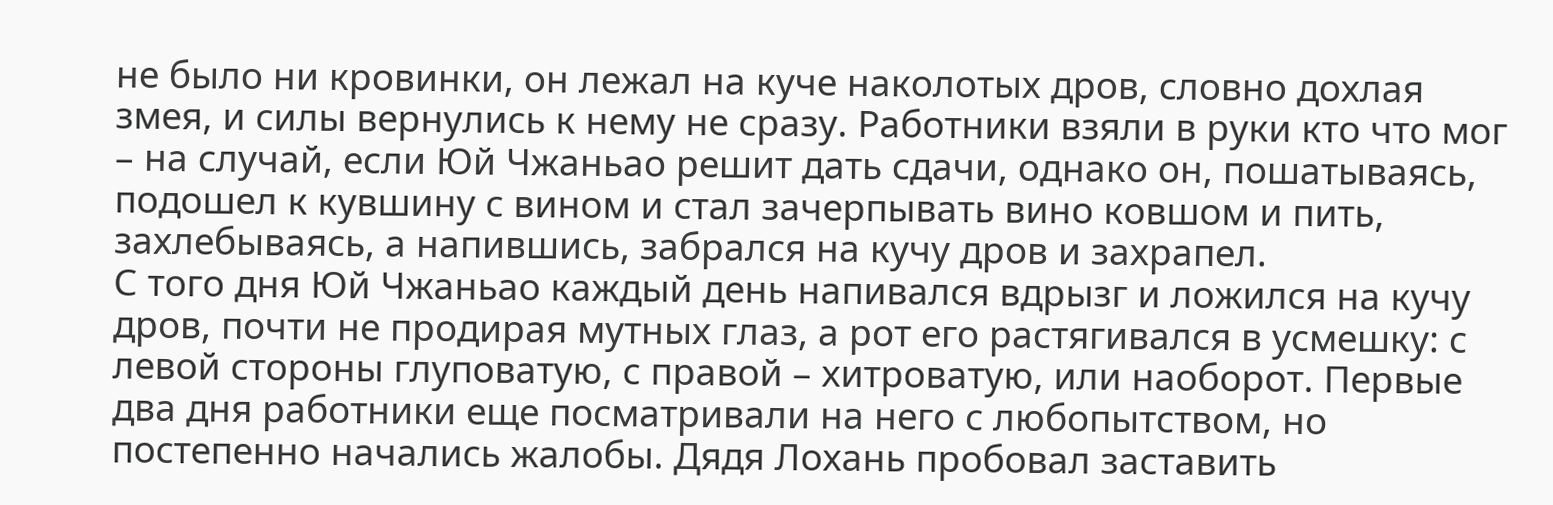не было ни кровинки, он лежал на куче наколотых дров, словно дохлая змея, и силы вернулись к нему не сразу. Работники взяли в руки кто что мог – на случай, если Юй Чжаньао решит дать сдачи, однако он, пошатываясь, подошел к кувшину с вином и стал зачерпывать вино ковшом и пить, захлебываясь, а напившись, забрался на кучу дров и захрапел.
С того дня Юй Чжаньао каждый день напивался вдрызг и ложился на кучу дров, почти не продирая мутных глаз, а рот его растягивался в усмешку: с левой стороны глуповатую, с правой – хитроватую, или наоборот. Первые два дня работники еще посматривали на него с любопытством, но постепенно начались жалобы. Дядя Лохань пробовал заставить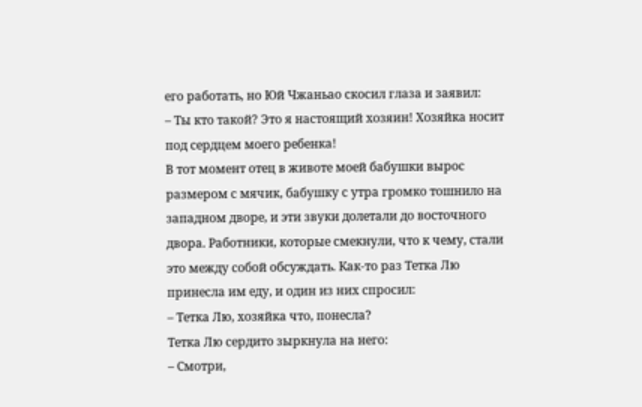его работать, но Юй Чжаньао скосил глаза и заявил:
– Ты кто такой? Это я настоящий хозяин! Хозяйка носит под сердцем моего ребенка!
В тот момент отец в животе моей бабушки вырос размером с мячик, бабушку с утра громко тошнило на западном дворе, и эти звуки долетали до восточного двора. Работники, которые смекнули, что к чему, стали это между собой обсуждать. Как-то раз Тетка Лю принесла им еду, и один из них спросил:
– Тетка Лю, хозяйка что, понесла?
Тетка Лю сердито зыркнула на него:
– Смотри,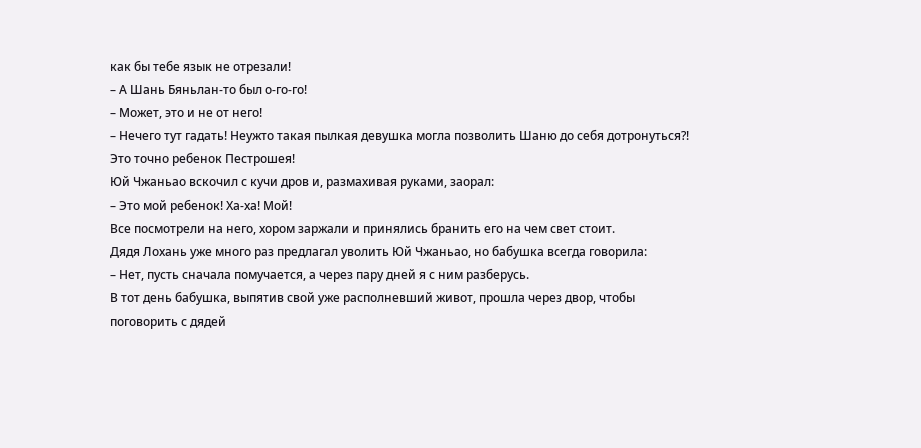как бы тебе язык не отрезали!
– А Шань Бяньлан-то был о-го-го!
– Может, это и не от него!
– Нечего тут гадать! Неужто такая пылкая девушка могла позволить Шаню до себя дотронуться?! Это точно ребенок Пестрошея!
Юй Чжаньао вскочил с кучи дров и, размахивая руками, заорал:
– Это мой ребенок! Ха-ха! Мой!
Все посмотрели на него, хором заржали и принялись бранить его на чем свет стоит.
Дядя Лохань уже много раз предлагал уволить Юй Чжаньао, но бабушка всегда говорила:
– Нет, пусть сначала помучается, а через пару дней я с ним разберусь.
В тот день бабушка, выпятив свой уже располневший живот, прошла через двор, чтобы поговорить с дядей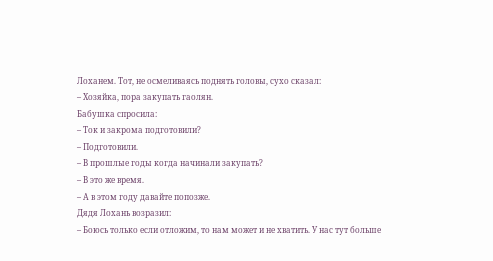Лоханем. Тот, не осмеливаясь поднять головы, сухо сказал:
– Хозяйка, пора закупать гаолян.
Бабушка спросила:
– Ток и закрома подготовили?
– Подготовили.
– В прошлые годы когда начинали закупать?
– В это же время.
– А в этом году давайте попозже.
Дядя Лохань возразил:
– Боюсь только если отложим, то нам может и не хватить. У нас тут больше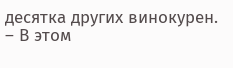десятка других винокурен.
– В этом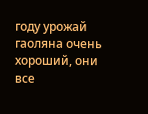году урожай гаоляна очень хороший, они все